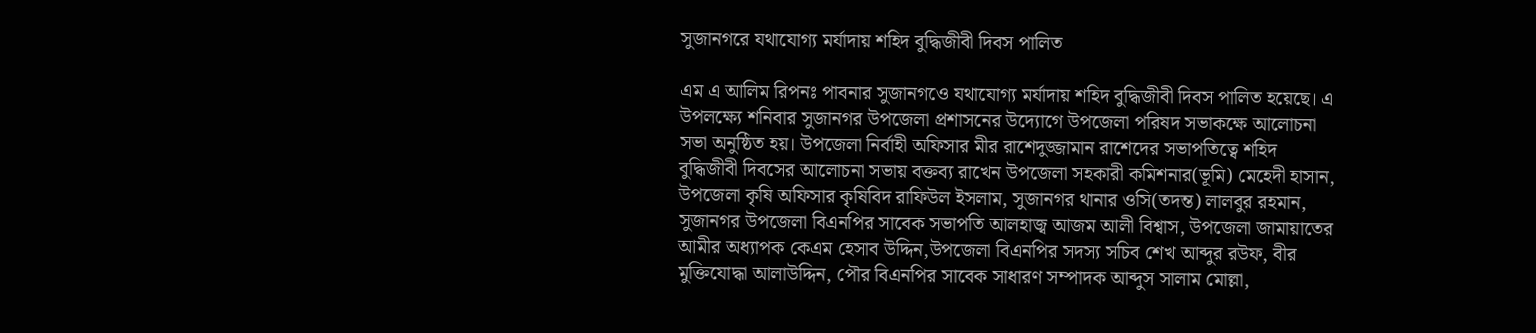সুজানগরে যথাযোগ্য মর্যাদায় শহিদ বুদ্ধিজীবী দিবস পালিত

এম এ আলিম রিপনঃ পাবনার সুজানগওে যথাযোগ্য মর্যাদায় শহিদ বুদ্ধিজীবী দিবস পালিত হয়েছে। এ উপলক্ষ্যে শনিবার সুজানগর উপজেলা প্রশাসনের উদ্যোগে উপজেলা পরিষদ সভাকক্ষে আলোচনা সভা অনুষ্ঠিত হয়। উপজেলা নির্বাহী অফিসার মীর রাশেদুজ্জামান রাশেদের সভাপতিত্বে শহিদ বুদ্ধিজীবী দিবসের আলোচনা সভায় বক্তব্য রাখেন উপজেলা সহকারী কমিশনার(ভূমি) মেহেদী হাসান, উপজেলা কৃষি অফিসার কৃষিবিদ রাফিউল ইসলাম, সুজানগর থানার ওসি(তদন্ত) লালবুর রহমান, সুজানগর উপজেলা বিএনপির সাবেক সভাপতি আলহাজ্ব আজম আলী বিশ্বাস, উপজেলা জামায়াতের আমীর অধ্যাপক কেএম হেসাব উদ্দিন,উপজেলা বিএনপির সদস্য সচিব শেখ আব্দুর রউফ, বীর মুক্তিযোদ্ধা আলাউদ্দিন, পৌর বিএনপির সাবেক সাধারণ সম্পাদক আব্দুস সালাম মোল্লা,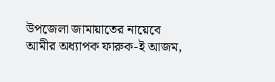উপজেলা জামায়াতের নায়েবে আমীর অধ্যাপক ফারুক-ই আজম,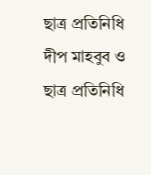ছাত্র প্রতিনিধি দীপ মাহবুব ও ছাত্র প্রতিনিধি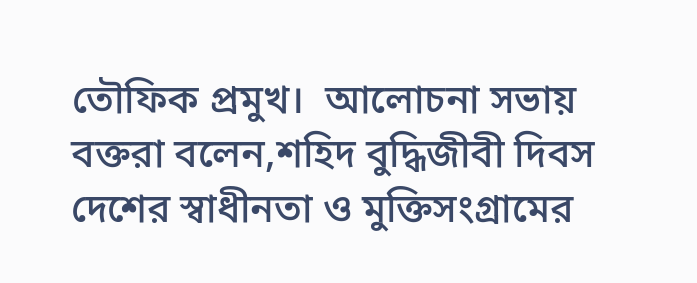তৌফিক প্রমুখ।  আলোচনা সভায় বক্তরা বলেন,শহিদ বুদ্ধিজীবী দিবস দেশের স্বাধীনতা ও মুক্তিসংগ্রামের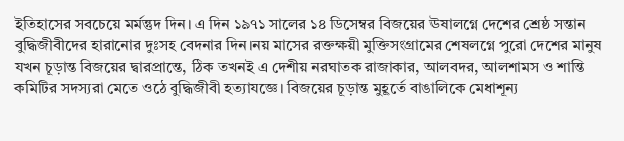ইতিহাসের সবচেয়ে মর্মন্তুদ দিন। এ দিন ১৯৭১ সালের ১৪ ডিসেম্বর বিজয়ের ঊষালগ্নে দেশের শ্রেষ্ঠ সন্তান বুদ্ধিজীবীদের হারানোর দুঃসহ বেদনার দিন।নয় মাসের রক্তক্ষয়ী মুক্তিসংগ্রামের শেষলগ্নে পুরো দেশের মানুষ যখন চূড়ান্ত বিজয়ের দ্বারপ্রান্তে, ঠিক তখনই এ দেশীয় নরঘাতক রাজাকার, আলবদর, আলশামস ও শান্তি কমিটির সদস্যরা মেতে ওঠে বুদ্ধিজীবী হত্যাযজ্ঞে। বিজয়ের চূড়ান্ত মুহূর্তে বাঙালিকে মেধাশূন্য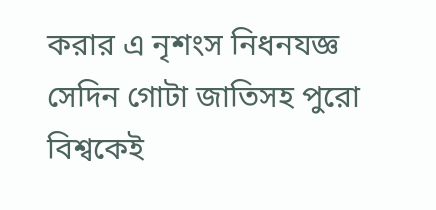করার এ নৃশংস নিধনযজ্ঞ সেদিন গোটা জাতিসহ পুরো বিশ্বকেই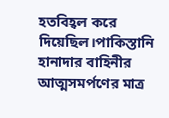হতবিহ্বল করে দিয়েছিল।পাকিস্তানি হানাদার বাহিনীর আত্মসমর্পণের মাত্র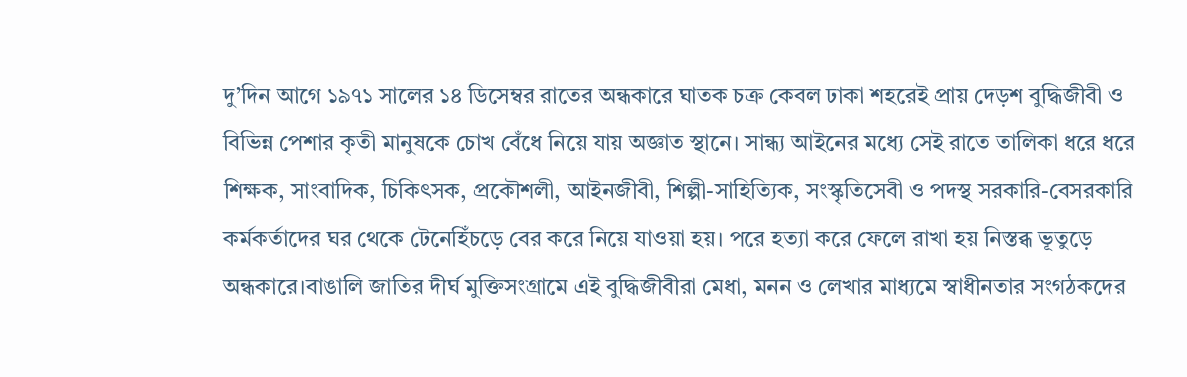দু’দিন আগে ১৯৭১ সালের ১৪ ডিসেম্বর রাতের অন্ধকারে ঘাতক চক্র কেবল ঢাকা শহরেই প্রায় দেড়শ বুদ্ধিজীবী ও বিভিন্ন পেশার কৃতী মানুষকে চোখ বেঁধে নিয়ে যায় অজ্ঞাত স্থানে। সান্ধ্য আইনের মধ্যে সেই রাতে তালিকা ধরে ধরে শিক্ষক, সাংবাদিক, চিকিৎসক, প্রকৌশলী, আইনজীবী, শিল্পী-সাহিত্যিক, সংস্কৃতিসেবী ও পদস্থ সরকারি-বেসরকারি কর্মকর্তাদের ঘর থেকে টেনেহিঁচড়ে বের করে নিয়ে যাওয়া হয়। পরে হত্যা করে ফেলে রাখা হয় নিস্তব্ধ ভূতুড়ে অন্ধকারে।বাঙালি জাতির দীর্ঘ মুক্তিসংগ্রামে এই বুদ্ধিজীবীরা মেধা, মনন ও লেখার মাধ্যমে স্বাধীনতার সংগঠকদের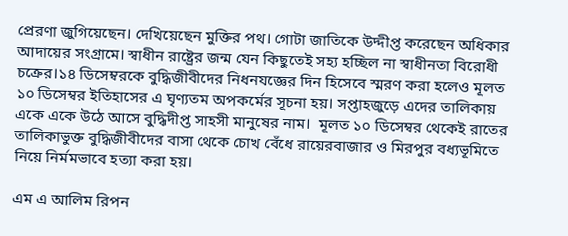প্রেরণা জুগিয়েছেন। দেখিয়েছেন মুক্তির পথ। গোটা জাতিকে উদ্দীপ্ত করেছেন অধিকার আদায়ের সংগ্রামে। স্বাধীন রাষ্ট্রের জন্ম যেন কিছুতেই সহ্য হচ্ছিল না স্বাধীনতা বিরোধী চক্রের।১৪ ডিসেম্বরকে বুদ্ধিজীবীদের নিধনযজ্ঞের দিন হিসেবে স্মরণ করা হলেও মূলত ১০ ডিসেম্বর ইতিহাসের এ ঘৃণ্যতম অপকর্মের সূচনা হয়। সপ্তাহজুড়ে এদের তালিকায় একে একে উঠে আসে বুদ্ধিদীপ্ত সাহসী মানুষের নাম।  মূলত ১০ ডিসেম্বর থেকেই রাতের তালিকাভুক্ত বুদ্ধিজীবীদের বাসা থেকে চোখ বেঁধে রায়েরবাজার ও মিরপুর বধ্যভূমিতে নিয়ে নির্মমভাবে হত্যা করা হয়।

এম এ আলিম রিপন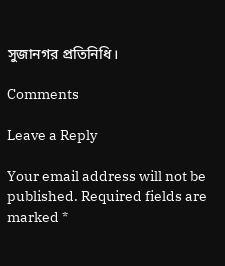সুজানগর প্রতিনিধি।

Comments

Leave a Reply

Your email address will not be published. Required fields are marked *